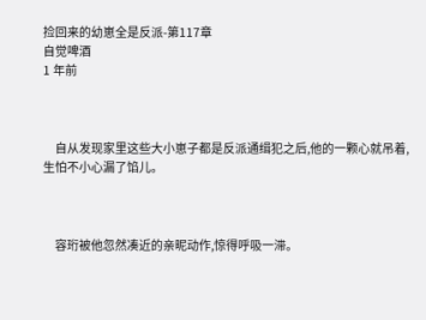捡回来的幼崽全是反派-第117章
自觉啤酒
1 年前



    自从发现家里这些大小崽子都是反派通缉犯之后,他的一颗心就吊着,生怕不小心漏了馅儿。



    容珩被他忽然凑近的亲昵动作,惊得呼吸一滞。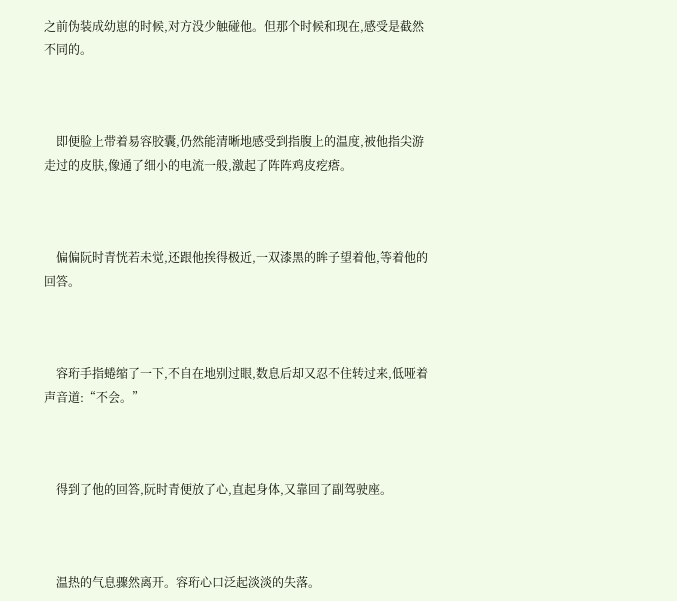之前伪装成幼崽的时候,对方没少触碰他。但那个时候和现在,感受是截然不同的。



    即便脸上带着易容胶囊,仍然能清晰地感受到指腹上的温度,被他指尖游走过的皮肤,像通了细小的电流一般,激起了阵阵鸡皮疙瘩。



    偏偏阮时青恍若未觉,还跟他挨得极近,一双漆黑的眸子望着他,等着他的回答。



    容珩手指蜷缩了一下,不自在地别过眼,数息后却又忍不住转过来,低哑着声音道:“不会。”



    得到了他的回答,阮时青便放了心,直起身体,又靠回了副驾驶座。



    温热的气息骤然离开。容珩心口泛起淡淡的失落。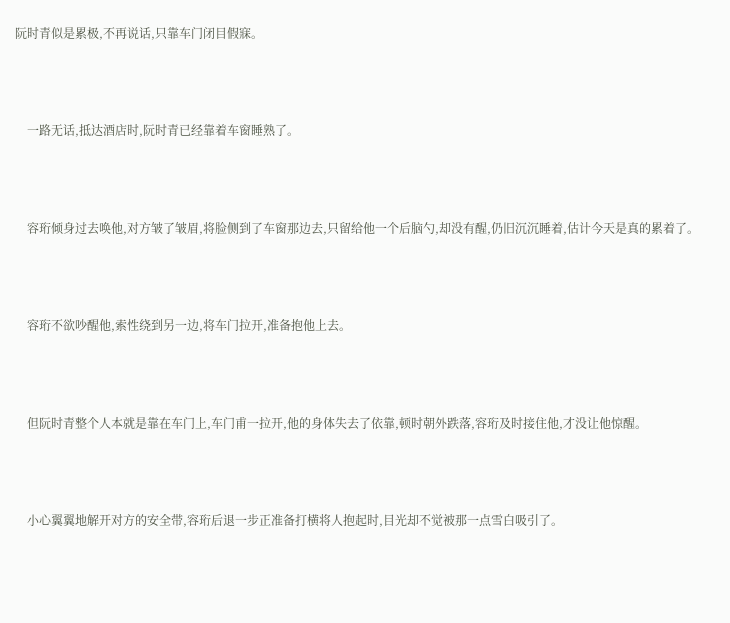阮时青似是累极,不再说话,只靠车门闭目假寐。



    一路无话,抵达酒店时,阮时青已经靠着车窗睡熟了。



    容珩倾身过去唤他,对方皱了皱眉,将脸侧到了车窗那边去,只留给他一个后脑勺,却没有醒,仍旧沉沉睡着,估计今天是真的累着了。



    容珩不欲吵醒他,索性绕到另一边,将车门拉开,准备抱他上去。



    但阮时青整个人本就是靠在车门上,车门甫一拉开,他的身体失去了依靠,顿时朝外跌落,容珩及时接住他,才没让他惊醒。



    小心翼翼地解开对方的安全带,容珩后退一步正准备打横将人抱起时,目光却不觉被那一点雪白吸引了。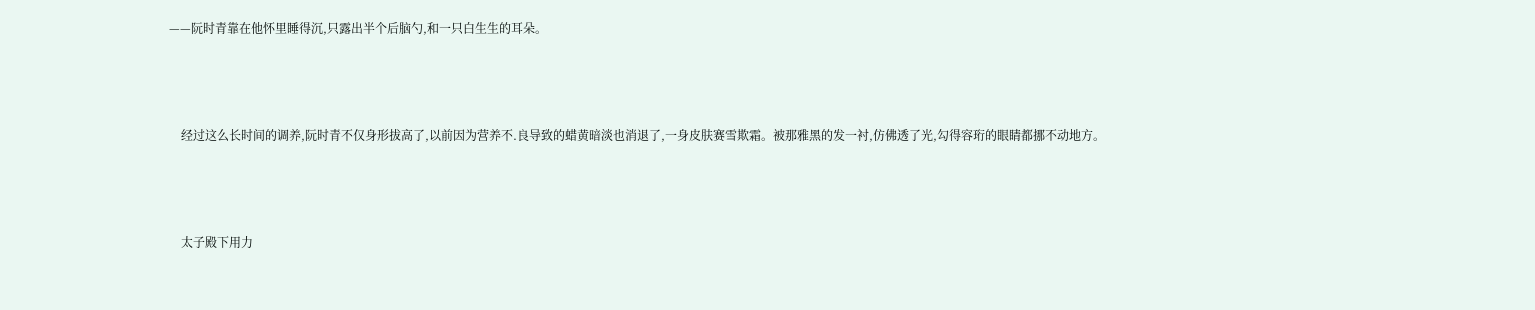——阮时青靠在他怀里睡得沉,只露出半个后脑勺,和一只白生生的耳朵。



    经过这么长时间的调养,阮时青不仅身形拔高了,以前因为营养不.良导致的蜡黄暗淡也消退了,一身皮肤赛雪欺霜。被那雅黑的发一衬,仿佛透了光,勾得容珩的眼睛都挪不动地方。



    太子殿下用力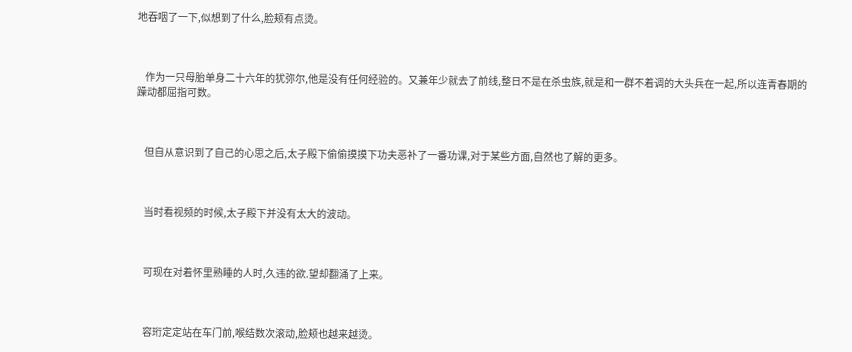地吞咽了一下,似想到了什么,脸颊有点烫。



    作为一只母胎单身二十六年的犹弥尔,他是没有任何经验的。又兼年少就去了前线,整日不是在杀虫族,就是和一群不着调的大头兵在一起,所以连青春期的躁动都屈指可数。



    但自从意识到了自己的心思之后,太子殿下偷偷摸摸下功夫恶补了一番功课,对于某些方面,自然也了解的更多。



    当时看视频的时候,太子殿下并没有太大的波动。



    可现在对着怀里熟睡的人时,久违的欲.望却翻涌了上来。



    容珩定定站在车门前,喉结数次滚动,脸颊也越来越烫。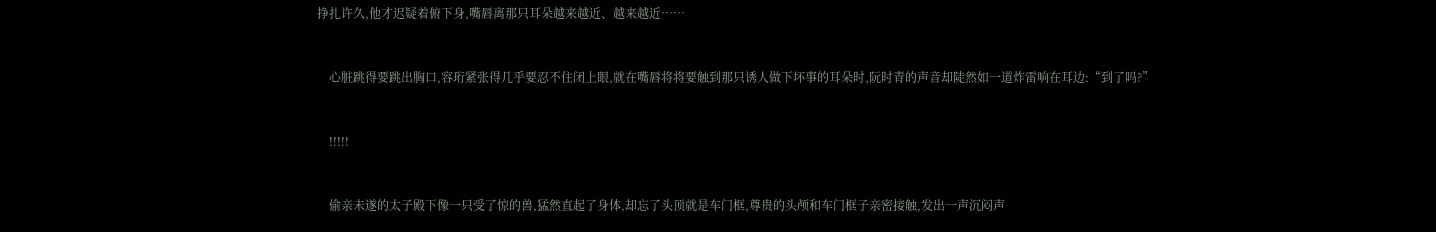挣扎许久,他才迟疑着俯下身,嘴唇离那只耳朵越来越近、越来越近……



    心脏跳得要跳出胸口,容珩紧张得几乎要忍不住闭上眼,就在嘴唇将将要触到那只诱人做下坏事的耳朵时,阮时青的声音却陡然如一道炸雷响在耳边:“到了吗?”



    !!!!!



    偷亲未遂的太子殿下像一只受了惊的兽,猛然直起了身体,却忘了头顶就是车门框,尊贵的头颅和车门框子亲密接触,发出一声沉闷声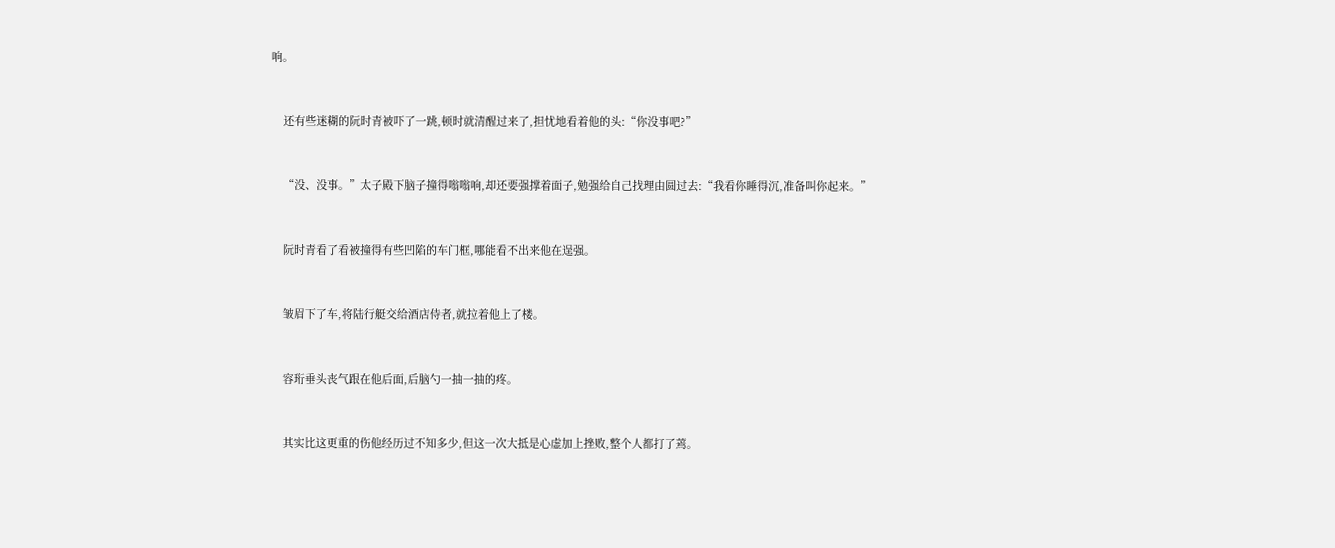响。



    还有些迷糊的阮时青被吓了一跳,顿时就清醒过来了,担忧地看着他的头:“你没事吧?”



    “没、没事。”太子殿下脑子撞得嗡嗡响,却还要强撑着面子,勉强给自己找理由圆过去:“我看你睡得沉,准备叫你起来。”



    阮时青看了看被撞得有些凹陷的车门框,哪能看不出来他在逞强。



    皱眉下了车,将陆行艇交给酒店侍者,就拉着他上了楼。



    容珩垂头丧气跟在他后面,后脑勺一抽一抽的疼。



    其实比这更重的伤他经历过不知多少,但这一次大抵是心虚加上挫败,整个人都打了蔫。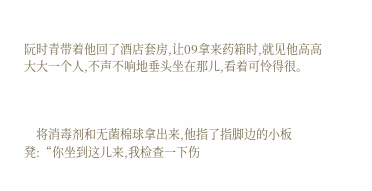阮时青带着他回了酒店套房,让09拿来药箱时,就见他高高大大一个人,不声不响地垂头坐在那儿,看着可怜得很。



    将消毒剂和无菌棉球拿出来,他指了指脚边的小板凳:“你坐到这儿来,我检查一下伤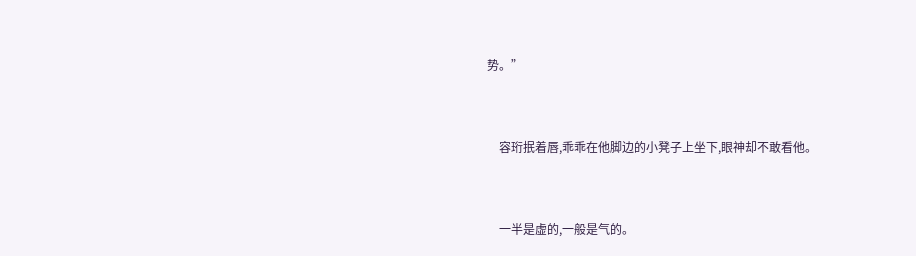势。”



    容珩抿着唇,乖乖在他脚边的小凳子上坐下,眼神却不敢看他。



    一半是虚的,一般是气的。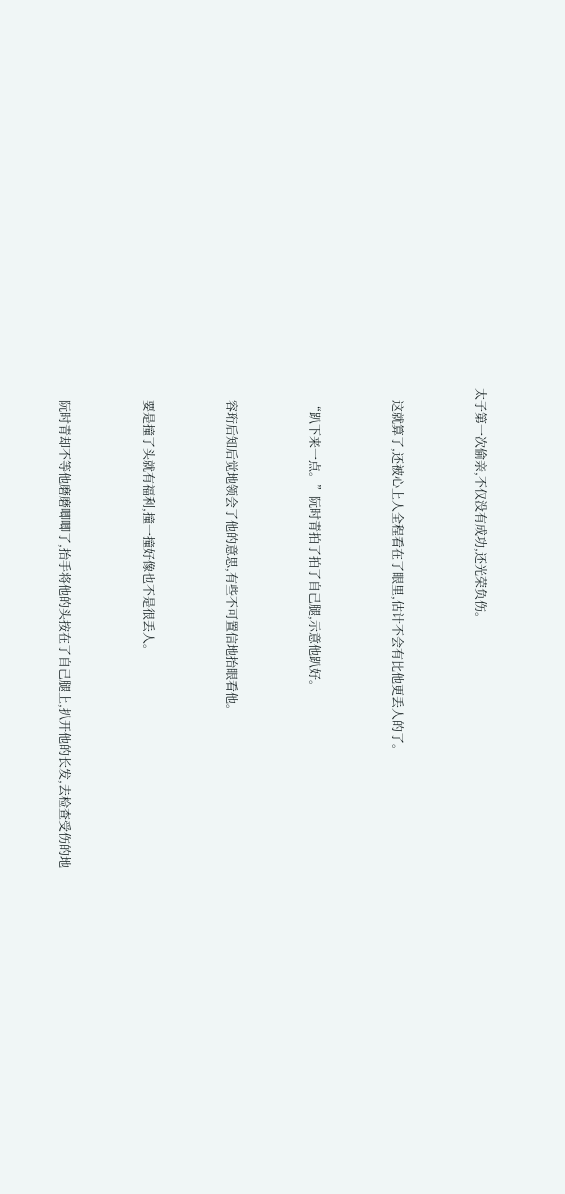太子第一次偷亲,不仅没有成功,还光荣负伤。



    这就算了,还被心上人全程看在了眼里,估计不会有比他更丢人的了。



    “趴下来一点。”阮时青拍了拍了自己腿,示意他趴好。



    容珩后知后觉地领会了他的意思,有些不可置信地抬眼看他。



    要是撞了头就有福利,撞一撞好像也不是很丢人。



    阮时青却不等他磨磨唧唧了,抬手将他的头按在了自己腿上,扒开他的长发,去检查受伤的地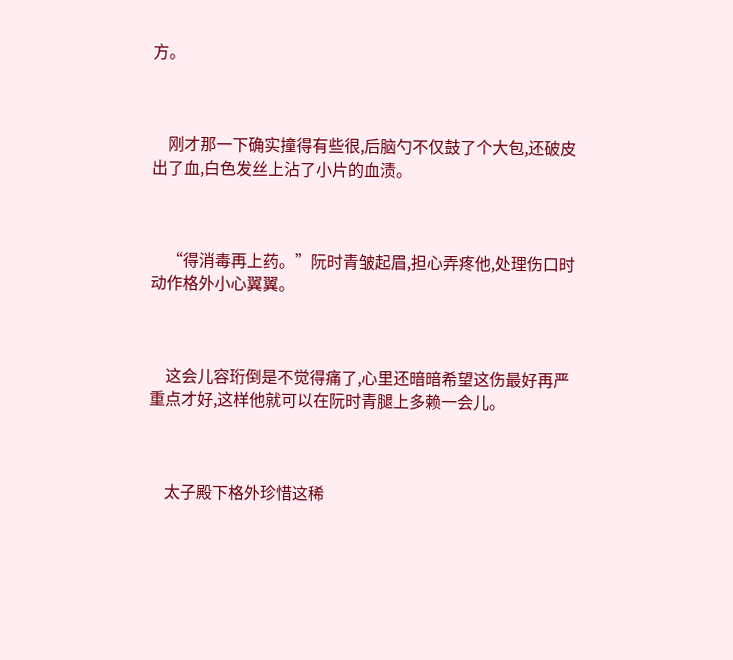方。



    刚才那一下确实撞得有些很,后脑勺不仅鼓了个大包,还破皮出了血,白色发丝上沾了小片的血渍。



    “得消毒再上药。”阮时青皱起眉,担心弄疼他,处理伤口时动作格外小心翼翼。



    这会儿容珩倒是不觉得痛了,心里还暗暗希望这伤最好再严重点才好,这样他就可以在阮时青腿上多赖一会儿。



    太子殿下格外珍惜这稀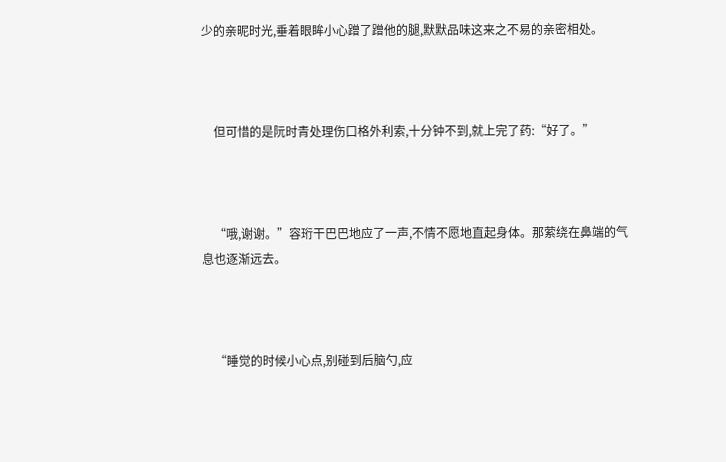少的亲昵时光,垂着眼眸小心蹭了蹭他的腿,默默品味这来之不易的亲密相处。



    但可惜的是阮时青处理伤口格外利索,十分钟不到,就上完了药:“好了。”



    “哦,谢谢。”容珩干巴巴地应了一声,不情不愿地直起身体。那萦绕在鼻端的气息也逐渐远去。



    “睡觉的时候小心点,别碰到后脑勺,应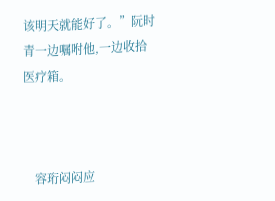该明天就能好了。”阮时青一边嘱咐他,一边收拾医疗箱。



    容珩闷闷应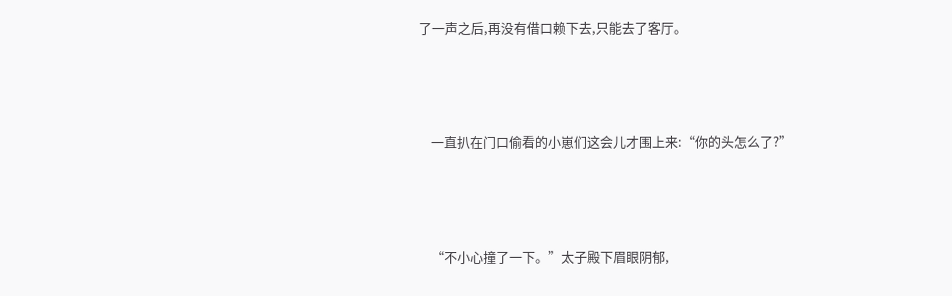了一声之后,再没有借口赖下去,只能去了客厅。



    一直扒在门口偷看的小崽们这会儿才围上来:“你的头怎么了?”



    “不小心撞了一下。”太子殿下眉眼阴郁,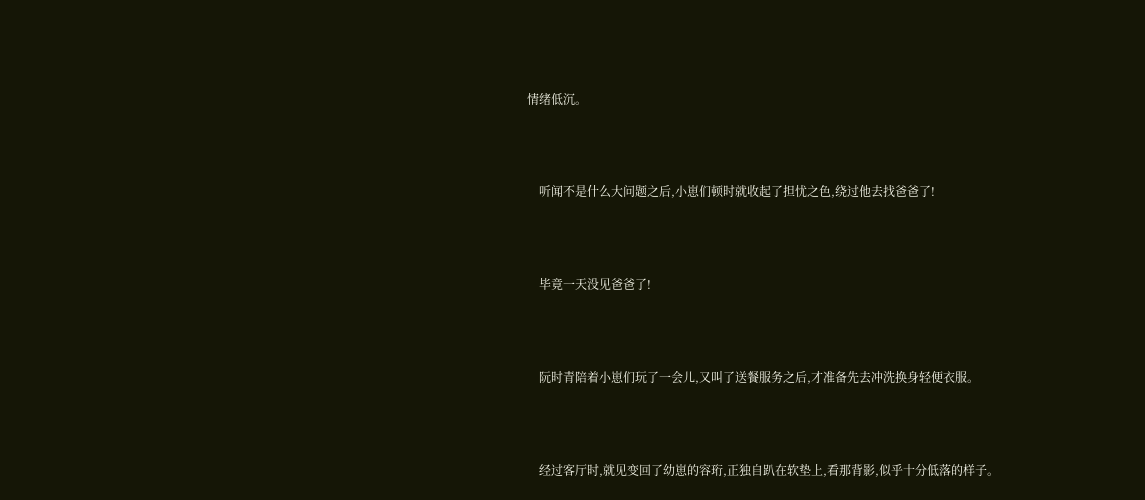情绪低沉。



    听闻不是什么大问题之后,小崽们顿时就收起了担忧之色,绕过他去找爸爸了!



    毕竟一天没见爸爸了!



    阮时青陪着小崽们玩了一会儿,又叫了送餐服务之后,才准备先去冲洗换身轻便衣服。



    经过客厅时,就见变回了幼崽的容珩,正独自趴在软垫上,看那背影,似乎十分低落的样子。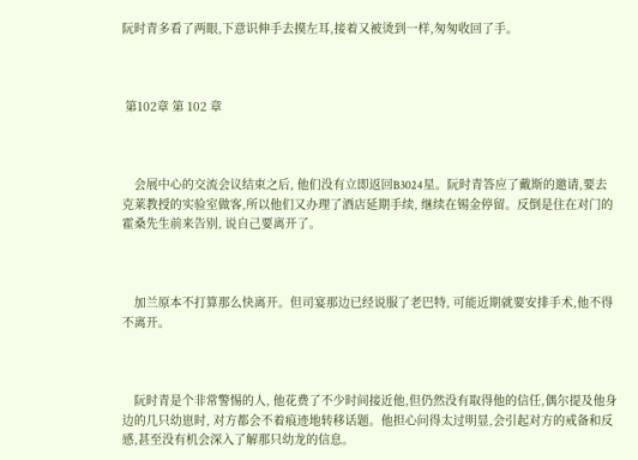阮时青多看了两眼,下意识伸手去摸左耳,接着又被烫到一样,匆匆收回了手。



 第102章 第 102 章



    会展中心的交流会议结束之后, 他们没有立即返回B3024星。阮时青答应了戴斯的邀请,要去克莱教授的实验室做客,所以他们又办理了酒店延期手续, 继续在锡金停留。反倒是住在对门的霍桑先生前来告别, 说自己要离开了。



    加兰原本不打算那么快离开。但司宴那边已经说服了老巴特, 可能近期就要安排手术,他不得不离开。



    阮时青是个非常警惕的人, 他花费了不少时间接近他,但仍然没有取得他的信任,偶尔提及他身边的几只幼崽时, 对方都会不着痕迹地转移话题。他担心问得太过明显,会引起对方的戒备和反感,甚至没有机会深入了解那只幼龙的信息。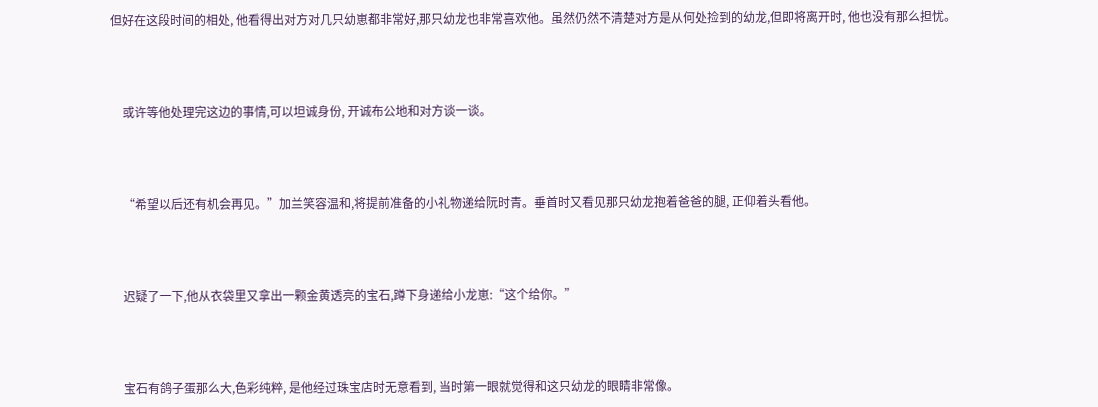但好在这段时间的相处, 他看得出对方对几只幼崽都非常好,那只幼龙也非常喜欢他。虽然仍然不清楚对方是从何处捡到的幼龙,但即将离开时, 他也没有那么担忧。



    或许等他处理完这边的事情,可以坦诚身份, 开诚布公地和对方谈一谈。



    “希望以后还有机会再见。”加兰笑容温和,将提前准备的小礼物递给阮时青。垂首时又看见那只幼龙抱着爸爸的腿, 正仰着头看他。



    迟疑了一下,他从衣袋里又拿出一颗金黄透亮的宝石,蹲下身递给小龙崽:“这个给你。”



    宝石有鸽子蛋那么大,色彩纯粹, 是他经过珠宝店时无意看到, 当时第一眼就觉得和这只幼龙的眼睛非常像。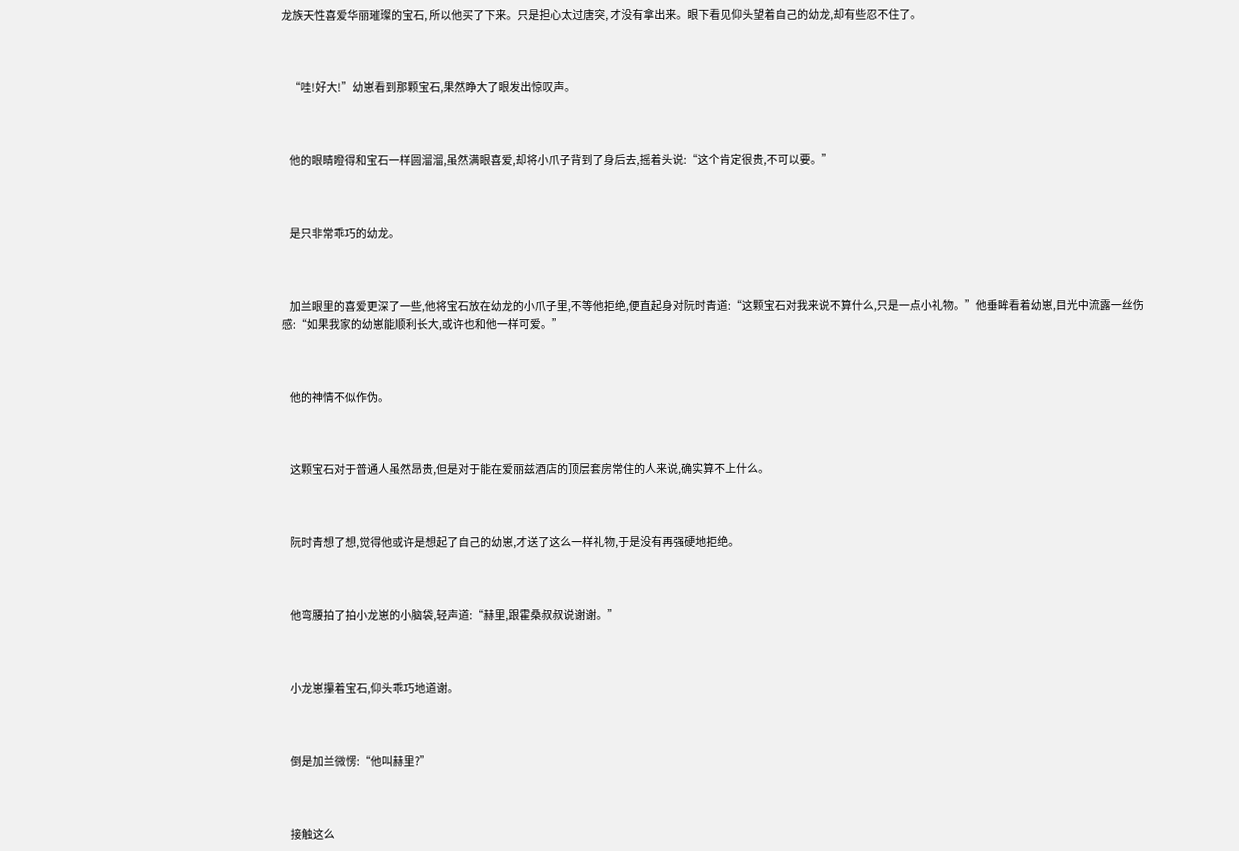龙族天性喜爱华丽璀璨的宝石, 所以他买了下来。只是担心太过唐突, 才没有拿出来。眼下看见仰头望着自己的幼龙,却有些忍不住了。



    “哇!好大!”幼崽看到那颗宝石,果然睁大了眼发出惊叹声。



    他的眼睛瞪得和宝石一样圆溜溜,虽然满眼喜爱,却将小爪子背到了身后去,摇着头说:“这个肯定很贵,不可以要。”



    是只非常乖巧的幼龙。



    加兰眼里的喜爱更深了一些,他将宝石放在幼龙的小爪子里,不等他拒绝,便直起身对阮时青道:“这颗宝石对我来说不算什么,只是一点小礼物。”他垂眸看着幼崽,目光中流露一丝伤感:“如果我家的幼崽能顺利长大,或许也和他一样可爱。”



    他的神情不似作伪。



    这颗宝石对于普通人虽然昂贵,但是对于能在爱丽兹酒店的顶层套房常住的人来说,确实算不上什么。



    阮时青想了想,觉得他或许是想起了自己的幼崽,才送了这么一样礼物,于是没有再强硬地拒绝。



    他弯腰拍了拍小龙崽的小脑袋,轻声道:“赫里,跟霍桑叔叔说谢谢。”



    小龙崽攥着宝石,仰头乖巧地道谢。



    倒是加兰微愣:“他叫赫里?”



    接触这么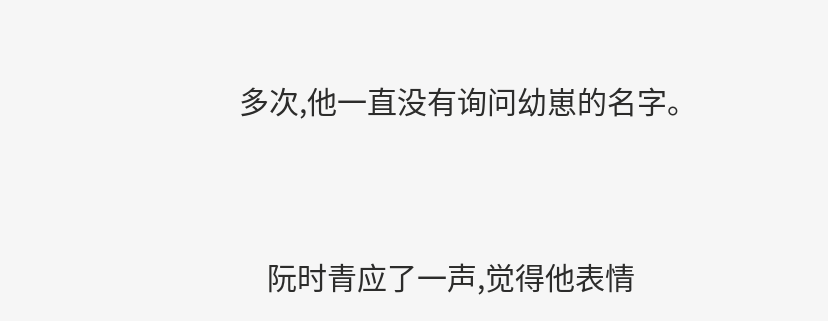多次,他一直没有询问幼崽的名字。



    阮时青应了一声,觉得他表情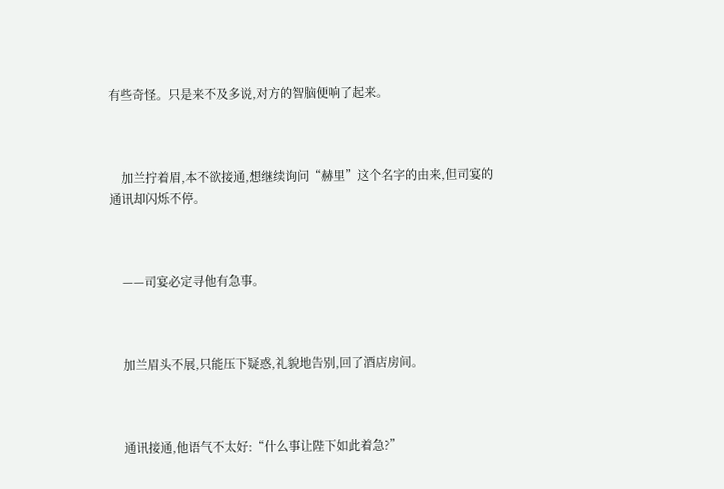有些奇怪。只是来不及多说,对方的智脑便响了起来。



    加兰拧着眉,本不欲接通,想继续询问“赫里”这个名字的由来,但司宴的通讯却闪烁不停。



    ——司宴必定寻他有急事。



    加兰眉头不展,只能压下疑惑,礼貌地告别,回了酒店房间。



    通讯接通,他语气不太好:“什么事让陛下如此着急?”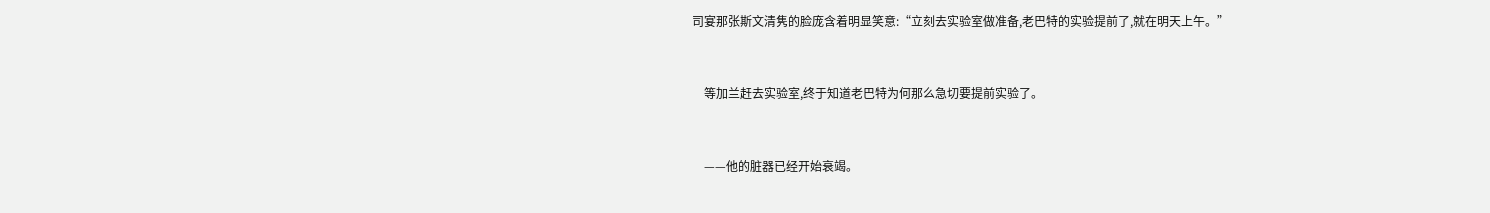司宴那张斯文清隽的脸庞含着明显笑意:“立刻去实验室做准备,老巴特的实验提前了,就在明天上午。”



    等加兰赶去实验室,终于知道老巴特为何那么急切要提前实验了。



    ——他的脏器已经开始衰竭。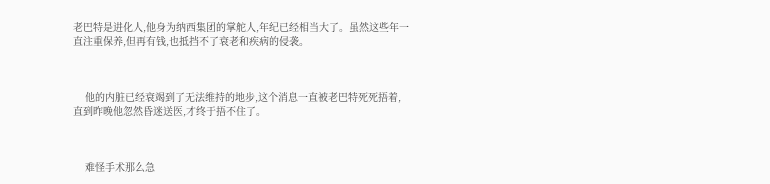老巴特是进化人,他身为纳西集团的掌舵人,年纪已经相当大了。虽然这些年一直注重保养,但再有钱,也抵挡不了衰老和疾病的侵袭。



    他的内脏已经衰竭到了无法维持的地步,这个消息一直被老巴特死死捂着,直到昨晚他忽然昏迷送医,才终于捂不住了。



    难怪手术那么急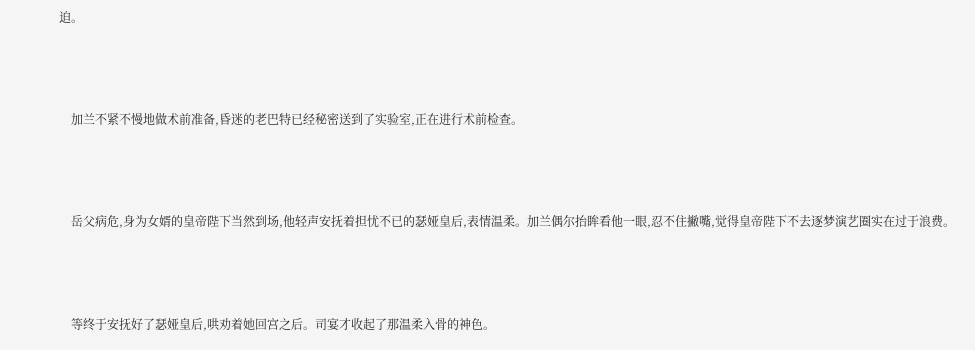迫。



    加兰不紧不慢地做术前准备,昏迷的老巴特已经秘密送到了实验室,正在进行术前检查。



    岳父病危,身为女婿的皇帝陛下当然到场,他轻声安抚着担忧不已的瑟娅皇后,表情温柔。加兰偶尔抬眸看他一眼,忍不住撇嘴,觉得皇帝陛下不去逐梦演艺圈实在过于浪费。



    等终于安抚好了瑟娅皇后,哄劝着她回宫之后。司宴才收起了那温柔入骨的神色。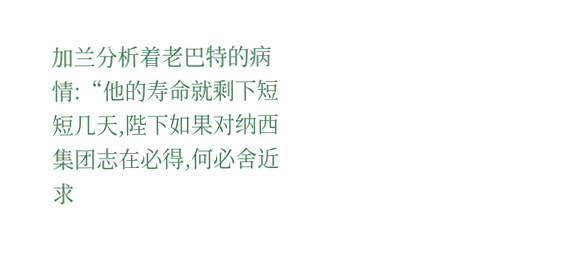加兰分析着老巴特的病情:“他的寿命就剩下短短几天,陛下如果对纳西集团志在必得,何必舍近求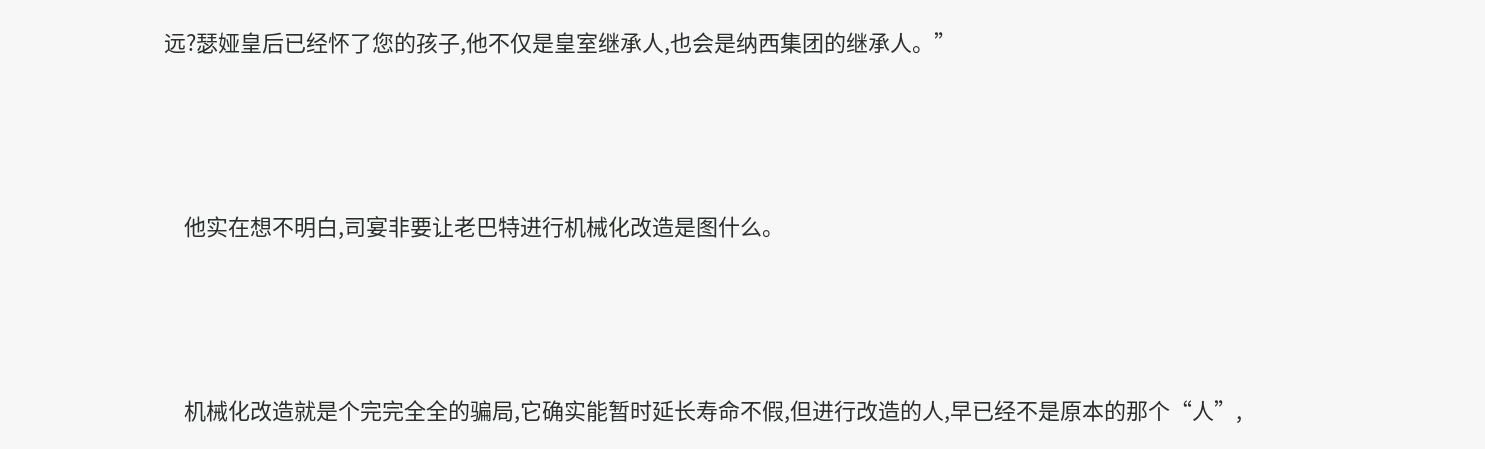远?瑟娅皇后已经怀了您的孩子,他不仅是皇室继承人,也会是纳西集团的继承人。”



    他实在想不明白,司宴非要让老巴特进行机械化改造是图什么。



    机械化改造就是个完完全全的骗局,它确实能暂时延长寿命不假,但进行改造的人,早已经不是原本的那个“人”,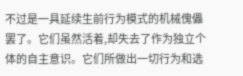不过是一具延续生前行为模式的机械傀儡罢了。它们虽然活着,却失去了作为独立个体的自主意识。它们所做出一切行为和选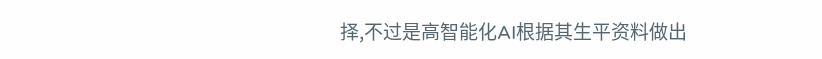择,不过是高智能化AI根据其生平资料做出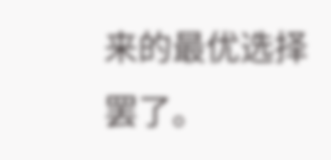来的最优选择罢了。